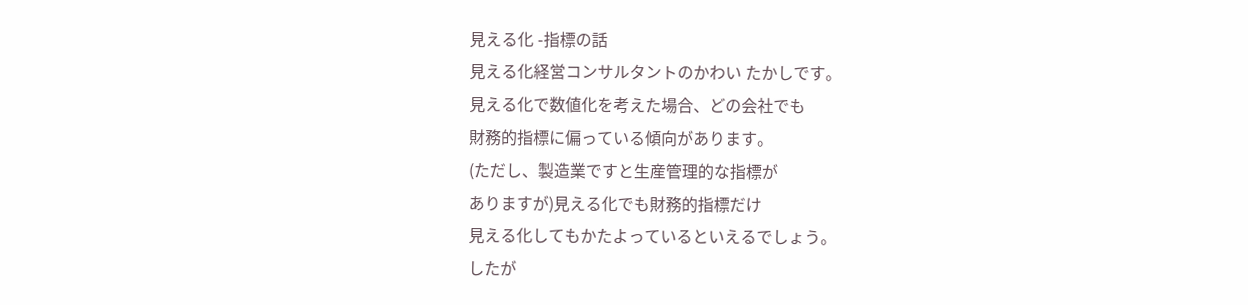見える化 -指標の話
見える化経営コンサルタントのかわい たかしです。
見える化で数値化を考えた場合、どの会社でも
財務的指標に偏っている傾向があります。
(ただし、製造業ですと生産管理的な指標が
ありますが)見える化でも財務的指標だけ
見える化してもかたよっているといえるでしょう。
したが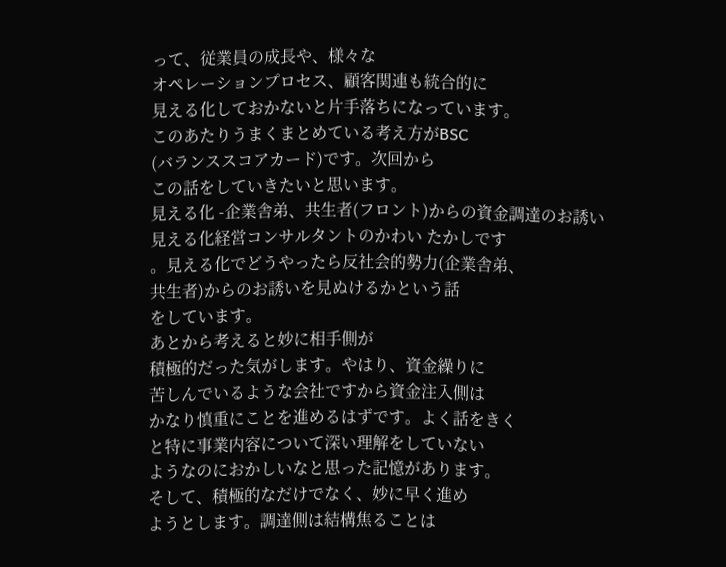って、従業員の成長や、様々な
オペレーションプロセス、顧客関連も統合的に
見える化しておかないと片手落ちになっています。
このあたりうまくまとめている考え方がBSC
(バランススコアカード)です。次回から
この話をしていきたいと思います。
見える化 -企業舎弟、共生者(フロント)からの資金調達のお誘い
見える化経営コンサルタントのかわい たかしです
。見える化でどうやったら反社会的勢力(企業舎弟、
共生者)からのお誘いを見ぬけるかという話
をしています。
あとから考えると妙に相手側が
積極的だった気がします。やはり、資金繰りに
苦しんでいるような会社ですから資金注入側は
かなり慎重にことを進めるはずです。よく話をきく
と特に事業内容について深い理解をしていない
ようなのにおかしいなと思った記憶があります。
そして、積極的なだけでなく、妙に早く進め
ようとします。調達側は結構焦ることは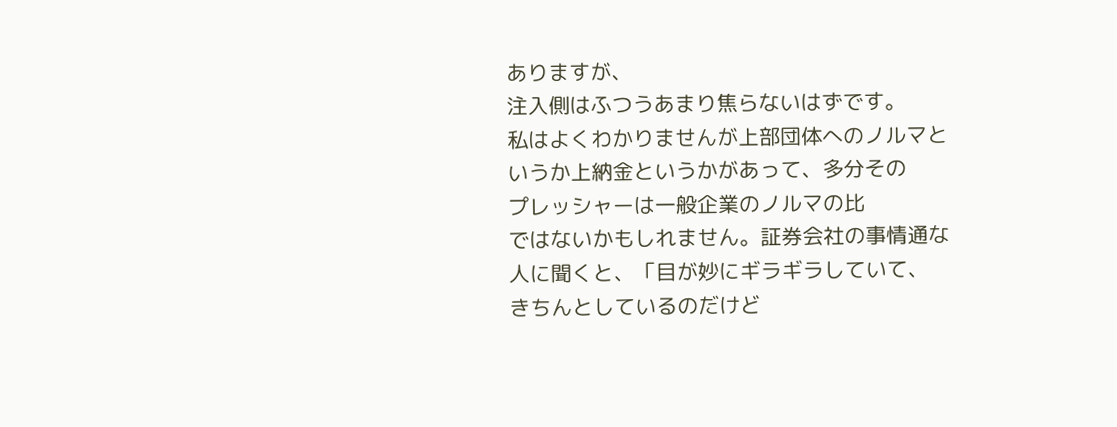ありますが、
注入側はふつうあまり焦らないはずです。
私はよくわかりませんが上部団体へのノルマと
いうか上納金というかがあって、多分その
プレッシャーは一般企業のノルマの比
ではないかもしれません。証券会社の事情通な
人に聞くと、「目が妙にギラギラしていて、
きちんとしているのだけど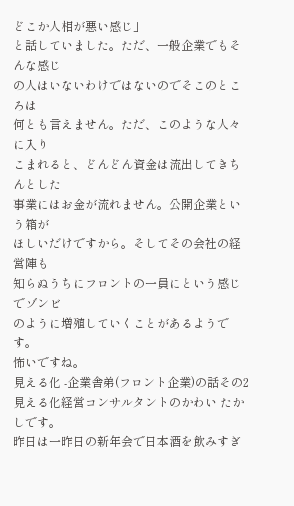どこか人相が悪い感じ」
と話していました。ただ、一般企業でもそんな感じ
の人はいないわけではないのでそこのところは
何とも言えません。ただ、このような人々に入り
こまれると、どんどん資金は流出してきちんとした
事業にはお金が流れません。公開企業という箱が
ほしいだけですから。そしてその会社の経営陣も
知らぬうちにフロントの一員にという感じでゾンビ
のように増殖していくことがあるようです。
怖いですね。
見える化 -企業舎弟(フロント企業)の話その2
見える化経営コンサルタントのかわい たかしです。
昨日は一昨日の新年会で日本酒を飲みすぎ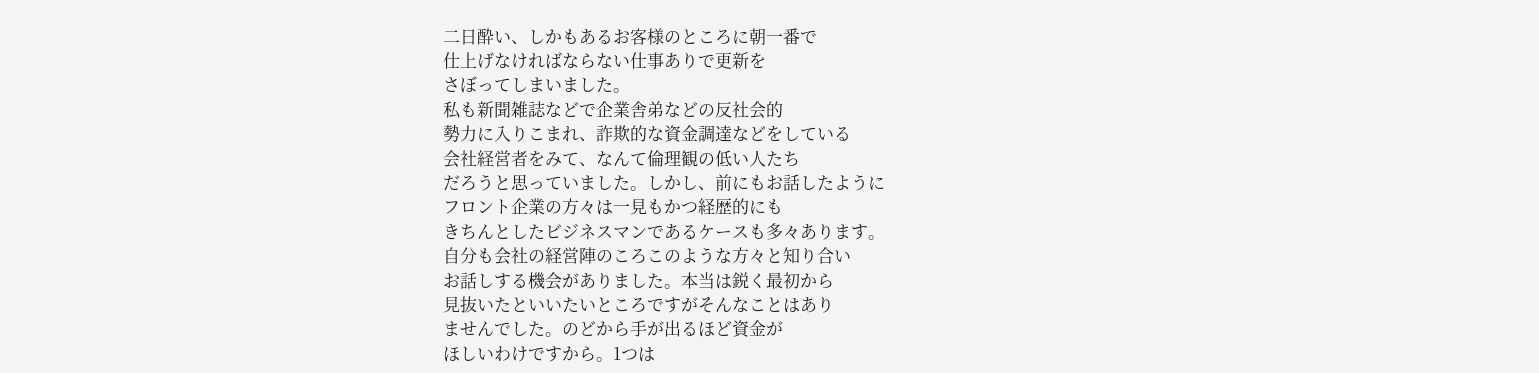二日酔い、しかもあるお客様のところに朝一番で
仕上げなければならない仕事ありで更新を
さぼってしまいました。
私も新聞雑誌などで企業舎弟などの反社会的
勢力に入りこまれ、詐欺的な資金調達などをしている
会社経営者をみて、なんて倫理観の低い人たち
だろうと思っていました。しかし、前にもお話したように
フロント企業の方々は一見もかつ経歴的にも
きちんとしたビジネスマンであるケースも多々あります。
自分も会社の経営陣のころこのような方々と知り合い
お話しする機会がありました。本当は鋭く最初から
見抜いたといいたいところですがそんなことはあり
ませんでした。のどから手が出るほど資金が
ほしいわけですから。1つは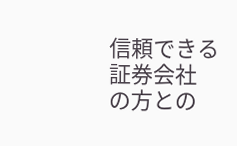信頼できる証券会社
の方との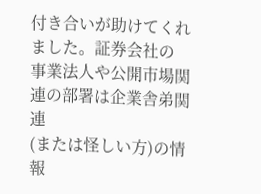付き合いが助けてくれました。証券会社の
事業法人や公開市場関連の部署は企業舎弟関連
(または怪しい方)の情報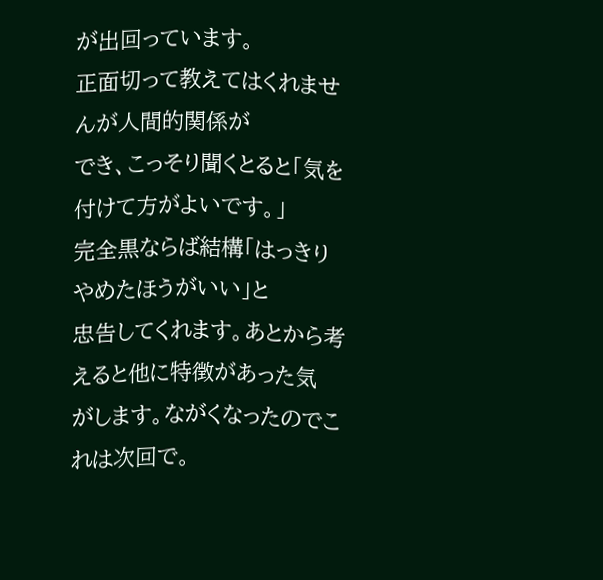が出回っています。
正面切って教えてはくれませんが人間的関係が
でき、こっそり聞くとると「気を付けて方がよいです。」
完全黒ならば結構「はっきりやめたほうがいい」と
忠告してくれます。あとから考えると他に特徴があった気
がします。ながくなったのでこれは次回で。